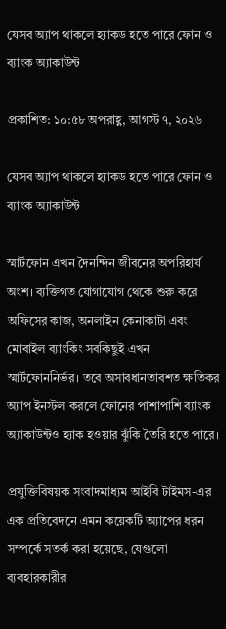যেসব অ্যাপ থাকলে হ্যাকড হতে পারে ফোন ও ব্যাংক অ্যাকাউন্ট

প্রকাশিত: ১০:৫৮ অপরাহ্ণ, আগস্ট ৭, ২০২৬

যেসব অ্যাপ থাকলে হ্যাকড হতে পারে ফোন ও ব্যাংক অ্যাকাউন্ট

স্মার্টফোন এখন দৈনন্দিন জীবনের অপরিহার্য অংশ। ব্যক্তিগত যোগাযোগ থেকে শুরু করে অফিসের কাজ, অনলাইন কেনাকাটা এবং মোবাইল ব্যাংকিং সবকিছুই এখন স্মার্টফোননির্ভর। তবে অসাবধানতাবশত ক্ষতিকর অ্যাপ ইনস্টল করলে ফোনের পাশাপাশি ব্যাংক অ্যাকাউন্টও হ্যাক হওয়ার ঝুঁকি তৈরি হতে পারে।

প্রযুক্তিবিষয়ক সংবাদমাধ্যম আইবি টাইমস-এর এক প্রতিবেদনে এমন কয়েকটি অ্যাপের ধরন সম্পর্কে সতর্ক করা হয়েছে, যেগুলো ব্যবহারকারীর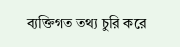ব্যক্তিগত তথ্য চুরি করে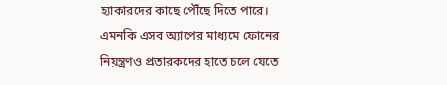হ্যাকারদের কাছে পৌঁছে দিতে পারে। এমনকি এসব অ্যাপের মাধ্যমে ফোনের নিয়ন্ত্রণও প্রতারকদের হাতে চলে যেতে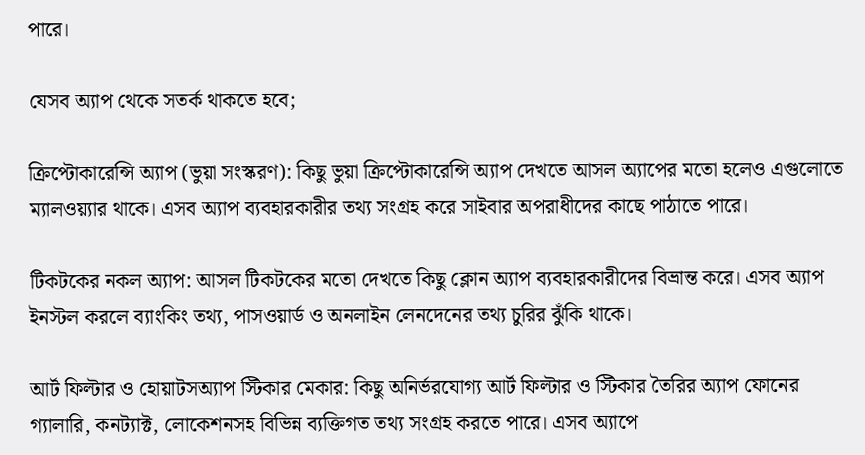পারে।

যেসব অ্যাপ থেকে সতর্ক থাকতে হবে;

ক্রিপ্টোকারেন্সি অ্যাপ (ভুয়া সংস্করণ): কিছু ভুয়া ক্রিপ্টোকারেন্সি অ্যাপ দেখতে আসল অ্যাপের মতো হলেও এগুলোতে ম্যালওয়্যার থাকে। এসব অ্যাপ ব্যবহারকারীর তথ্য সংগ্রহ করে সাইবার অপরাধীদের কাছে পাঠাতে পারে।

টিকটকের নকল অ্যাপ: আসল টিকটকের মতো দেখতে কিছু ক্লোন অ্যাপ ব্যবহারকারীদের বিভ্রান্ত করে। এসব অ্যাপ ইনস্টল করলে ব্যাংকিং তথ্য, পাসওয়ার্ড ও অনলাইন লেনদেনের তথ্য চুরির ঝুঁকি থাকে।

আর্ট ফিল্টার ও হোয়াটসঅ্যাপ স্টিকার মেকার: কিছু অনির্ভরযোগ্য আর্ট ফিল্টার ও স্টিকার তৈরির অ্যাপ ফোনের গ্যালারি, কনট্যাক্ট, লোকেশনসহ বিভিন্ন ব্যক্তিগত তথ্য সংগ্রহ করতে পারে। এসব অ্যাপে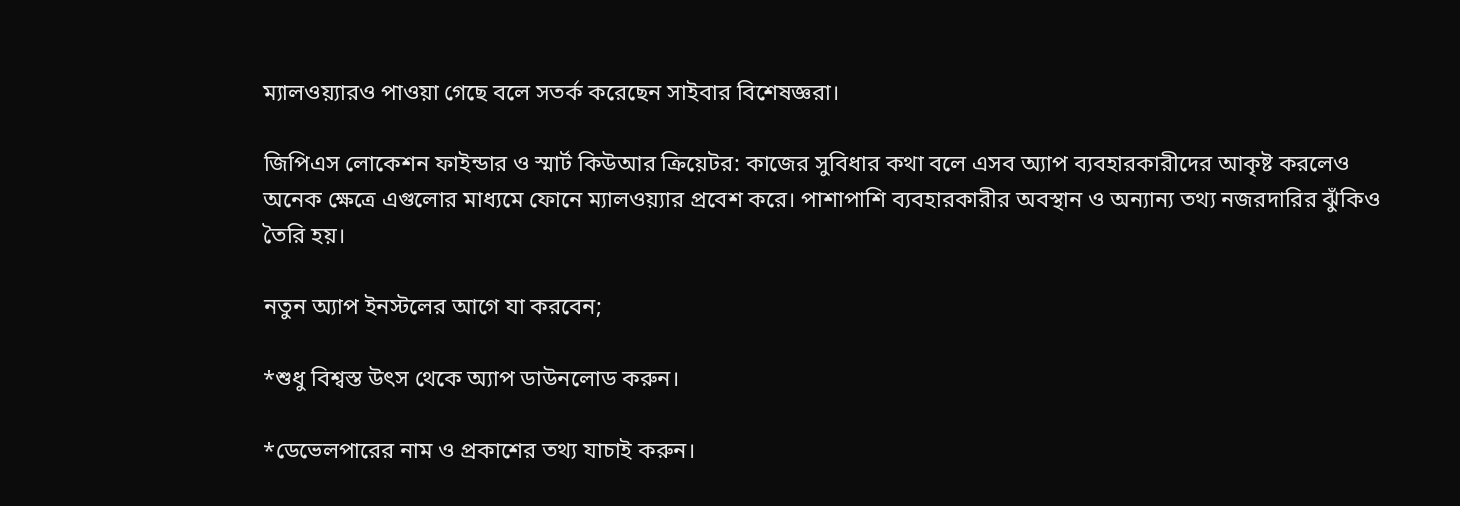ম্যালওয়্যারও পাওয়া গেছে বলে সতর্ক করেছেন সাইবার বিশেষজ্ঞরা।

জিপিএস লোকেশন ফাইন্ডার ও স্মার্ট কিউআর ক্রিয়েটর: কাজের সুবিধার কথা বলে এসব অ্যাপ ব্যবহারকারীদের আকৃষ্ট করলেও অনেক ক্ষেত্রে এগুলোর মাধ্যমে ফোনে ম্যালওয়্যার প্রবেশ করে। পাশাপাশি ব্যবহারকারীর অবস্থান ও অন্যান্য তথ্য নজরদারির ঝুঁকিও তৈরি হয়।

নতুন অ্যাপ ইনস্টলের আগে যা করবেন;

*শুধু বিশ্বস্ত উৎস থেকে অ্যাপ ডাউনলোড করুন।

*ডেভেলপারের নাম ও প্রকাশের তথ্য যাচাই করুন।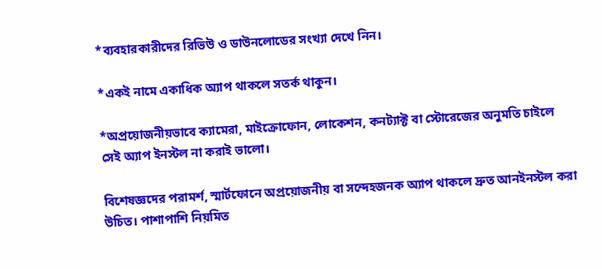*ব্যবহারকারীদের রিভিউ ও ডাউনলোডের সংখ্যা দেখে নিন।

*একই নামে একাধিক অ্যাপ থাকলে সতর্ক থাকুন।

*অপ্রয়োজনীয়ভাবে ক্যামেরা, মাইক্রোফোন, লোকেশন, কনট্যাক্ট বা স্টোরেজের অনুমতি চাইলে সেই অ্যাপ ইনস্টল না করাই ভালো।

বিশেষজ্ঞদের পরামর্শ, স্মার্টফোনে অপ্রয়োজনীয় বা সন্দেহজনক অ্যাপ থাকলে দ্রুত আনইনস্টল করা উচিত। পাশাপাশি নিয়মিত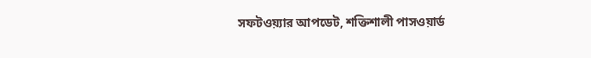সফটওয়্যার আপডেট, শক্তিশালী পাসওয়ার্ড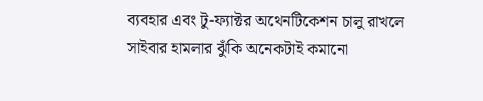ব্যবহার এবং টু-ফ্যাক্টর অথেনটিকেশন চালু রাখলে সাইবার হামলার ঝুঁকি অনেকটাই কমানো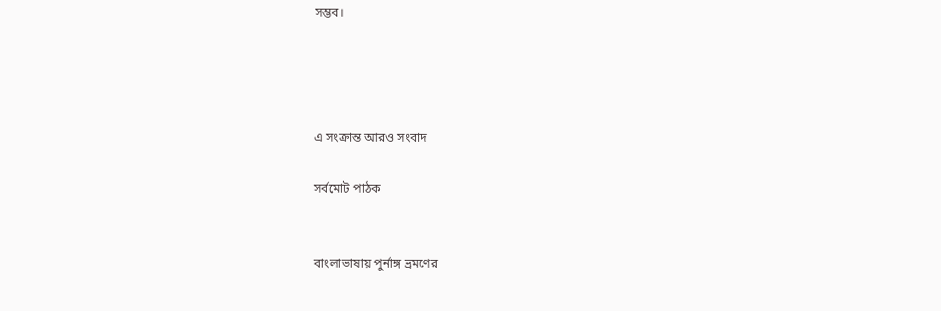সম্ভব।




এ সংক্রান্ত আরও সংবাদ

সর্বমোট পাঠক


বাংলাভাষায় পুর্নাঙ্গ ভ্রমণের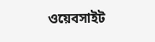ওয়েবসাইট